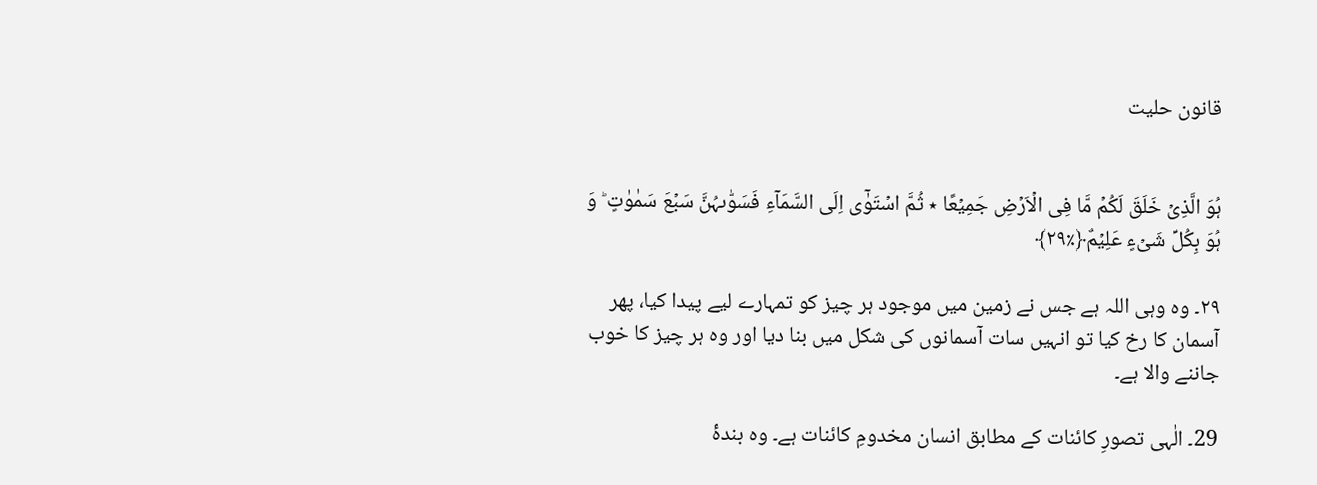قانون حلیت


ہُوَ الَّذِیۡ خَلَقَ لَکُمۡ مَّا فِی الۡاَرۡضِ جَمِیۡعًا ٭ ثُمَّ اسۡتَوٰۤی اِلَی السَّمَآءِ فَسَوّٰىہُنَّ سَبۡعَ سَمٰوٰتٍ ؕ وَ ہُوَ بِکُلِّ شَیۡءٍ عَلِیۡمٌ﴿٪۲۹﴾

۲۹۔ وہ وہی اللہ ہے جس نے زمین میں موجود ہر چیز کو تمہارے لیے پیدا کیا، پھر آسمان کا رخ کیا تو انہیں سات آسمانوں کی شکل میں بنا دیا اور وہ ہر چیز کا خوب جاننے والا ہے۔

29۔ الٰہی تصورِ کائنات کے مطابق انسان مخدومِ کائنات ہے۔ وہ بندۀ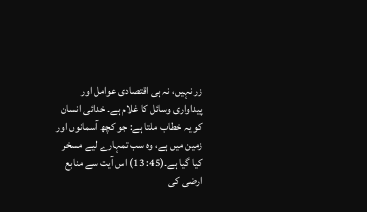زر نہیں، نہ ہی اقتصادی عوامل اور پیداواری وسائل کا غلام ہے۔ خدائی انسان کو یہ خطاب ملتا ہے: جو کچھ آسمانوں اور زمین میں ہے، وہ سب تمہارے لیے مسخر کیا گیا ہے۔(45: 13) اس آیت سے منابع ارضی کی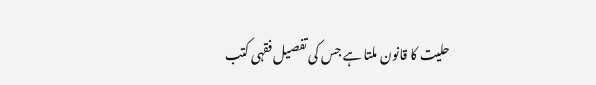حلیت کا قانون ملتا ہے جس کی تفصیل فقہی کتب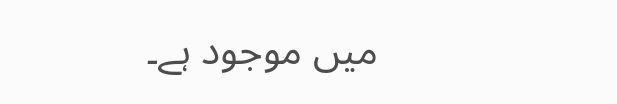میں موجود ہے۔